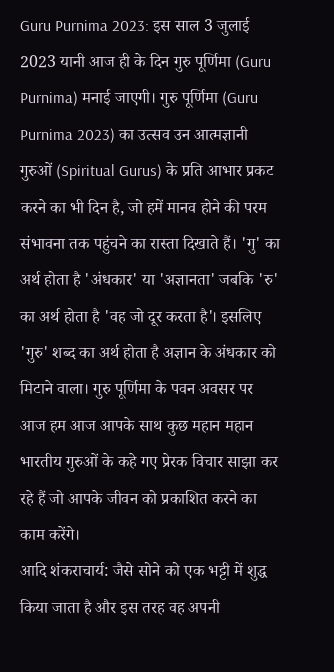Guru Purnima 2023: इस साल 3 जुलाई 2023 यानी आज ही के दिन गुरु पूर्णिमा (Guru Purnima) मनाई जाएगी। गुरु पूर्णिमा (Guru Purnima 2023) का उत्सव उन आत्मज्ञानी गुरुओं (Spiritual Gurus) के प्रति आभार प्रकट करने का भी दिन है, जो हमें मानव होने की परम संभावना तक पहुंचने का रास्ता दिखाते हैं। 'गु' का अर्थ होता है 'अंधकार' या 'अज्ञानता' जबकि 'रु' का अर्थ होता है 'वह जो दूर करता है'। इसलिए 'गुरु' शब्द का अर्थ होता है अज्ञान के अंधकार को मिटाने वाला। गुरु पूर्णिमा के पवन अवसर पर आज हम आज आपके साथ कुछ महान महान भारतीय गुरुओं के कहे गए प्रेरक विचार साझा कर रहे हैं जो आपके जीवन को प्रकाशित करने का काम करेंगे।
आदि शंकराचार्य: जैसे सोने को एक भट्टी में शुद्ध किया जाता है और इस तरह वह अपनी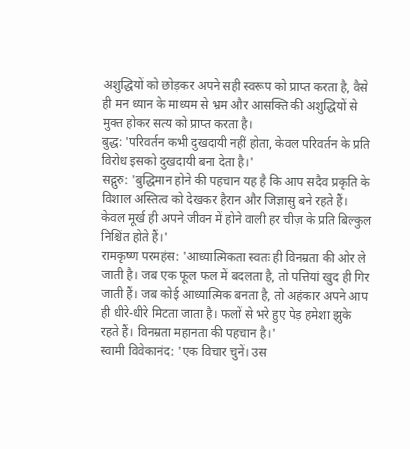अशुद्धियों को छोड़कर अपने सही स्वरूप को प्राप्त करता है, वैसे ही मन ध्यान के माध्यम से भ्रम और आसक्ति की अशुद्धियों से मुक्त होकर सत्य को प्राप्त करता है।
बुद्ध: 'परिवर्तन कभी दुखदायी नहीं होता, केवल परिवर्तन के प्रति विरोध इसको दुखदायी बना देता है।'
सद्गुरु: 'बुद्धिमान होने की पहचान यह है कि आप सदैव प्रकृति के विशाल अस्तित्व को देखकर हैरान और जिज्ञासु बने रहते हैं। केवल मूर्ख ही अपने जीवन में होने वाली हर चीज़ के प्रति बिल्कुल निश्चिंत होते हैं।'
रामकृष्ण परमहंस: 'आध्यात्मिकता स्वतः ही विनम्रता की ओर ले जाती है। जब एक फूल फल में बदलता है, तो पत्तियां खुद ही गिर जाती हैं। जब कोई आध्यात्मिक बनता है, तो अहंकार अपने आप ही धीरे-धीरे मिटता जाता है। फलों से भरे हुए पेड़ हमेशा झुके रहते हैं। विनम्रता महानता की पहचान है।'
स्वामी विवेकानंद: 'एक विचार चुनें। उस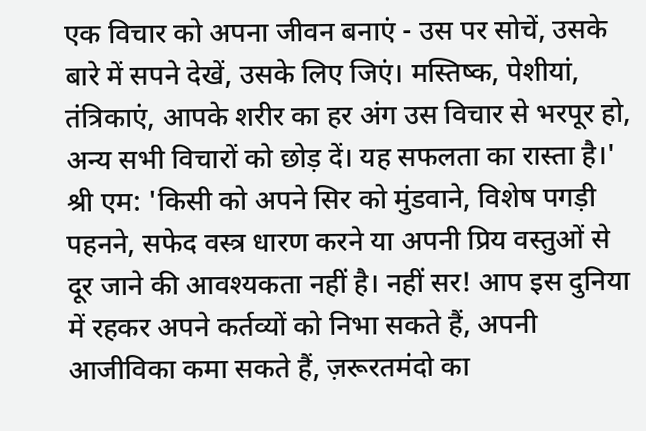एक विचार को अपना जीवन बनाएं - उस पर सोचें, उसके बारे में सपने देखें, उसके लिए जिएं। मस्तिष्क, पेशीयां, तंत्रिकाएं, आपके शरीर का हर अंग उस विचार से भरपूर हो, अन्य सभी विचारों को छोड़ दें। यह सफलता का रास्ता है।'
श्री एम: 'किसी को अपने सिर को मुंडवाने, विशेष पगड़ी पहनने, सफेद वस्त्र धारण करने या अपनी प्रिय वस्तुओं से दूर जाने की आवश्यकता नहीं है। नहीं सर! आप इस दुनिया में रहकर अपने कर्तव्यों को निभा सकते हैं, अपनी आजीविका कमा सकते हैं, ज़रूरतमंदो का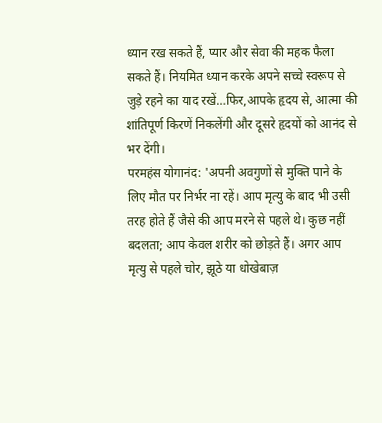ध्यान रख सकते हैं, प्यार और सेवा की महक फैला सकते हैं। नियमित ध्यान करके अपने सच्चे स्वरूप से जुड़े रहने का याद रखें…फिर,आपके हृदय से, आत्मा की शांतिपूर्ण किरणें निकलेंगी और दूसरे हृदयों को आनंद से भर देंगी।
परमहंस योगानंद: 'अपनी अवगुणों से मुक्ति पाने के लिए मौत पर निर्भर ना रहें। आप मृत्यु के बाद भी उसी तरह होते हैं जैसे की आप मरने से पहले थे। कुछ नहीं बदलता; आप केवल शरीर को छोड़ते हैं। अगर आप मृत्यु से पहले चोर, झूठे या धोखेबाज़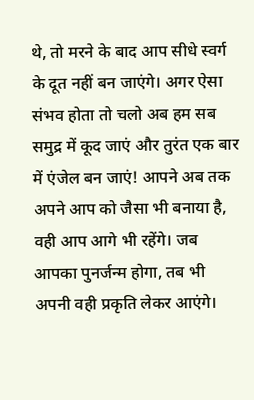थे, तो मरने के बाद आप सीधे स्वर्ग के दूत नहीं बन जाएंगे। अगर ऐसा संभव होता तो चलो अब हम सब समुद्र में कूद जाएं और तुरंत एक बार में एंजेल बन जाएं! आपने अब तक अपने आप को जैसा भी बनाया है, वही आप आगे भी रहेंगे। जब आपका पुनर्जन्म होगा, तब भी अपनी वही प्रकृति लेकर आएंगे।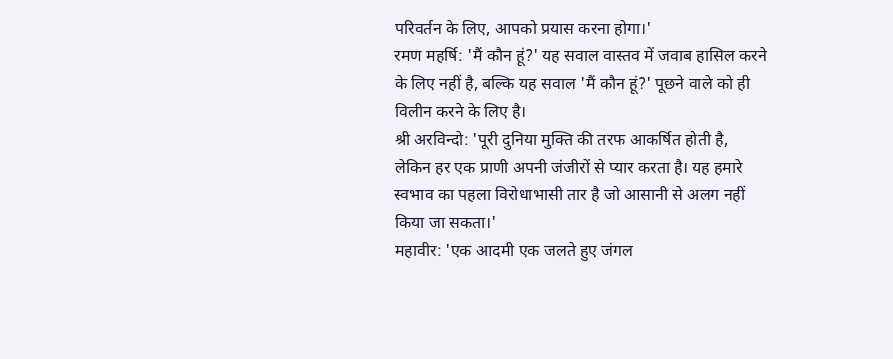परिवर्तन के लिए, आपको प्रयास करना होगा।'
रमण महर्षि: 'मैं कौन हूं?' यह सवाल वास्तव में जवाब हासिल करने के लिए नहीं है, बल्कि यह सवाल 'मैं कौन हूं?' पूछने वाले को ही विलीन करने के लिए है।
श्री अरविन्दो: 'पूरी दुनिया मुक्ति की तरफ आकर्षित होती है, लेकिन हर एक प्राणी अपनी जंजीरों से प्यार करता है। यह हमारे स्वभाव का पहला विरोधाभासी तार है जो आसानी से अलग नहीं किया जा सकता।'
महावीर: 'एक आदमी एक जलते हुए जंगल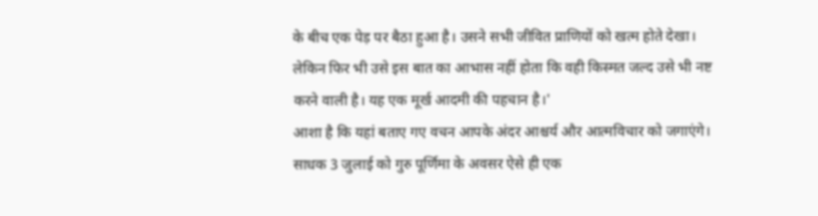के बीच एक पेड़ पर बैठा हुआ है। उसने सभी जीवित प्राणियों को खत्म होते देखा। लेकिन फिर भी उसे इस बात का आभास नहीं होता कि वही किस्मत जल्द उसे भी नष्ट करने वाली है। यह एक मूर्ख आदमी की पहचान है।'
आशा है कि यहां बताए गए वचन आपके अंदर आश्चर्य और आत्मविचार को जगाएंगे। साधक 3 जुलाई को गुरु पूर्णिमा के अवसर ऐसे ही एक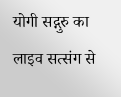योगी सद्गुरु का लाइव सत्संग से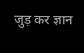जुड़ कर ज्ञान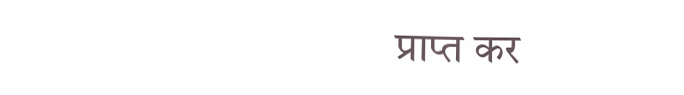प्राप्त कर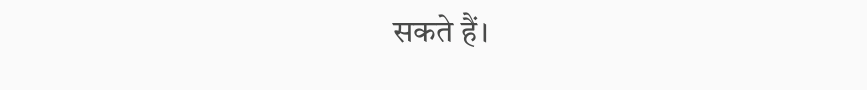सकते हैं।